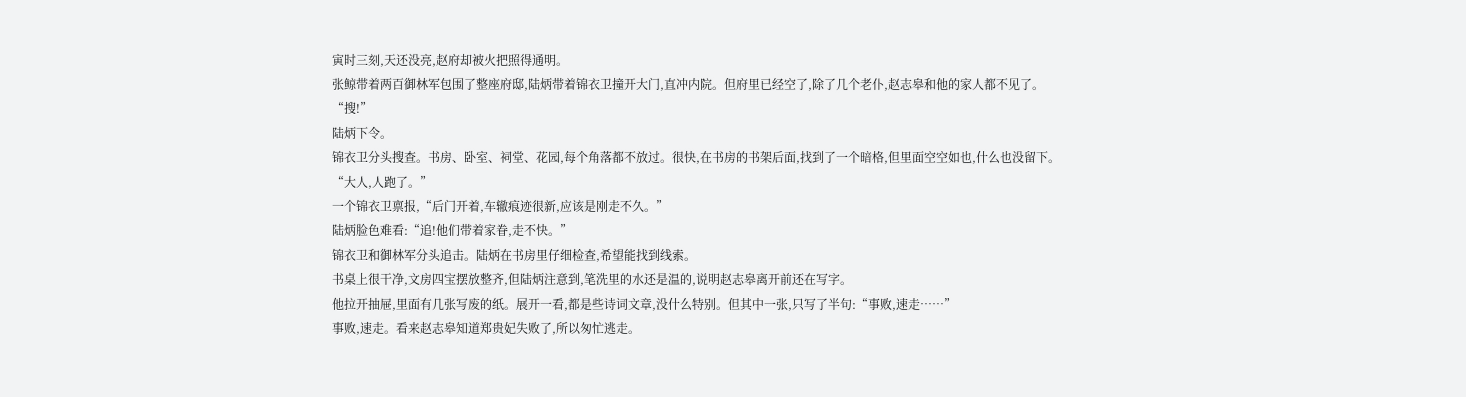寅时三刻,天还没亮,赵府却被火把照得通明。
张鲸带着两百御林军包围了整座府邸,陆炳带着锦衣卫撞开大门,直冲内院。但府里已经空了,除了几个老仆,赵志皋和他的家人都不见了。
“搜!”
陆炳下令。
锦衣卫分头搜查。书房、卧室、祠堂、花园,每个角落都不放过。很快,在书房的书架后面,找到了一个暗格,但里面空空如也,什么也没留下。
“大人,人跑了。”
一个锦衣卫禀报,“后门开着,车辙痕迹很新,应该是刚走不久。”
陆炳脸色难看:“追!他们带着家眷,走不快。”
锦衣卫和御林军分头追击。陆炳在书房里仔细检查,希望能找到线索。
书桌上很干净,文房四宝摆放整齐,但陆炳注意到,笔洗里的水还是温的,说明赵志皋离开前还在写字。
他拉开抽屉,里面有几张写废的纸。展开一看,都是些诗词文章,没什么特别。但其中一张,只写了半句:“事败,速走……”
事败,速走。看来赵志皋知道郑贵妃失败了,所以匆忙逃走。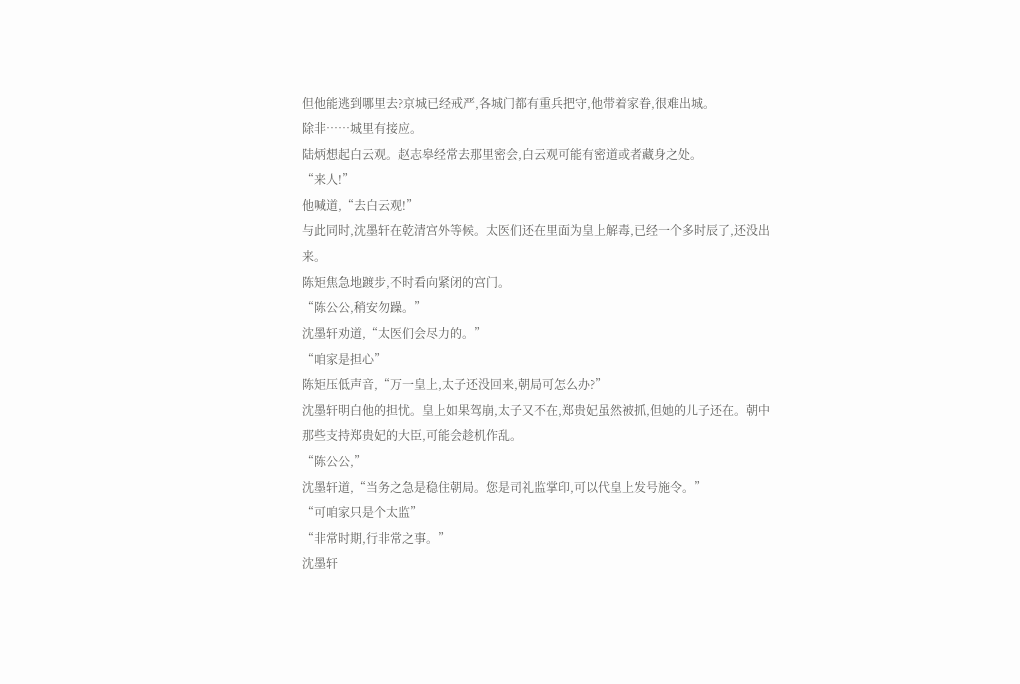但他能逃到哪里去?京城已经戒严,各城门都有重兵把守,他带着家眷,很难出城。
除非……城里有接应。
陆炳想起白云观。赵志皋经常去那里密会,白云观可能有密道或者藏身之处。
“来人!”
他喊道,“去白云观!”
与此同时,沈墨轩在乾清宫外等候。太医们还在里面为皇上解毒,已经一个多时辰了,还没出来。
陈矩焦急地踱步,不时看向紧闭的宫门。
“陈公公,稍安勿躁。”
沈墨轩劝道,“太医们会尽力的。”
“咱家是担心”
陈矩压低声音,“万一皇上,太子还没回来,朝局可怎么办?”
沈墨轩明白他的担忧。皇上如果驾崩,太子又不在,郑贵妃虽然被抓,但她的儿子还在。朝中那些支持郑贵妃的大臣,可能会趁机作乱。
“陈公公,”
沈墨轩道,“当务之急是稳住朝局。您是司礼监掌印,可以代皇上发号施令。”
“可咱家只是个太监”
“非常时期,行非常之事。”
沈墨轩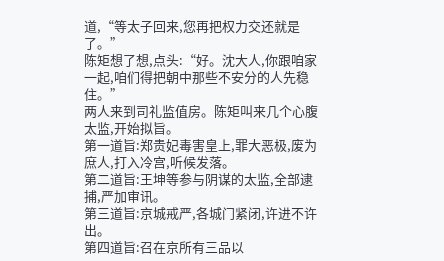道,“等太子回来,您再把权力交还就是了。”
陈矩想了想,点头:“好。沈大人,你跟咱家一起,咱们得把朝中那些不安分的人先稳住。”
两人来到司礼监值房。陈矩叫来几个心腹太监,开始拟旨。
第一道旨:郑贵妃毒害皇上,罪大恶极,废为庶人,打入冷宫,听候发落。
第二道旨:王坤等参与阴谋的太监,全部逮捕,严加审讯。
第三道旨:京城戒严,各城门紧闭,许进不许出。
第四道旨:召在京所有三品以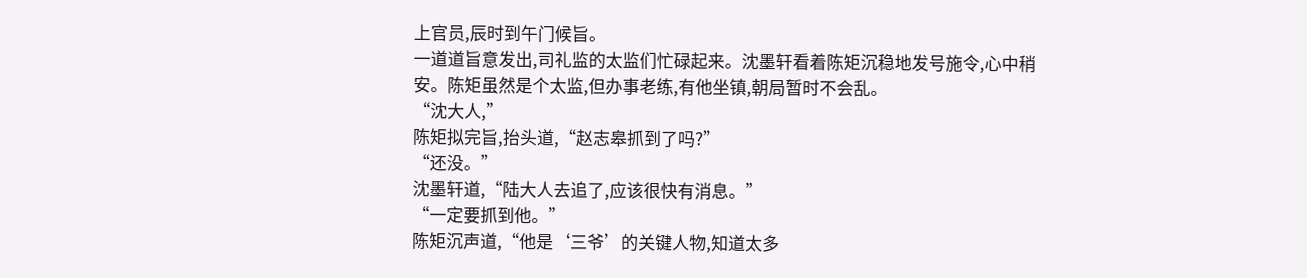上官员,辰时到午门候旨。
一道道旨意发出,司礼监的太监们忙碌起来。沈墨轩看着陈矩沉稳地发号施令,心中稍安。陈矩虽然是个太监,但办事老练,有他坐镇,朝局暂时不会乱。
“沈大人,”
陈矩拟完旨,抬头道,“赵志皋抓到了吗?”
“还没。”
沈墨轩道,“陆大人去追了,应该很快有消息。”
“一定要抓到他。”
陈矩沉声道,“他是‘三爷’的关键人物,知道太多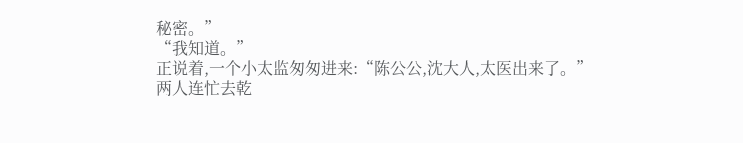秘密。”
“我知道。”
正说着,一个小太监匆匆进来:“陈公公,沈大人,太医出来了。”
两人连忙去乾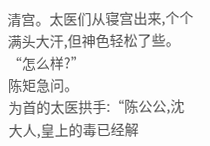清宫。太医们从寝宫出来,个个满头大汗,但神色轻松了些。
“怎么样?”
陈矩急问。
为首的太医拱手:“陈公公,沈大人,皇上的毒已经解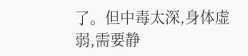了。但中毒太深,身体虚弱,需要静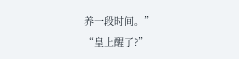养一段时间。”
“皇上醒了?”